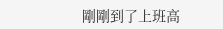剛剛到了上班高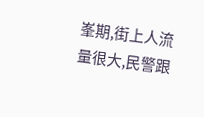峯期,街上人流量很大,民警跟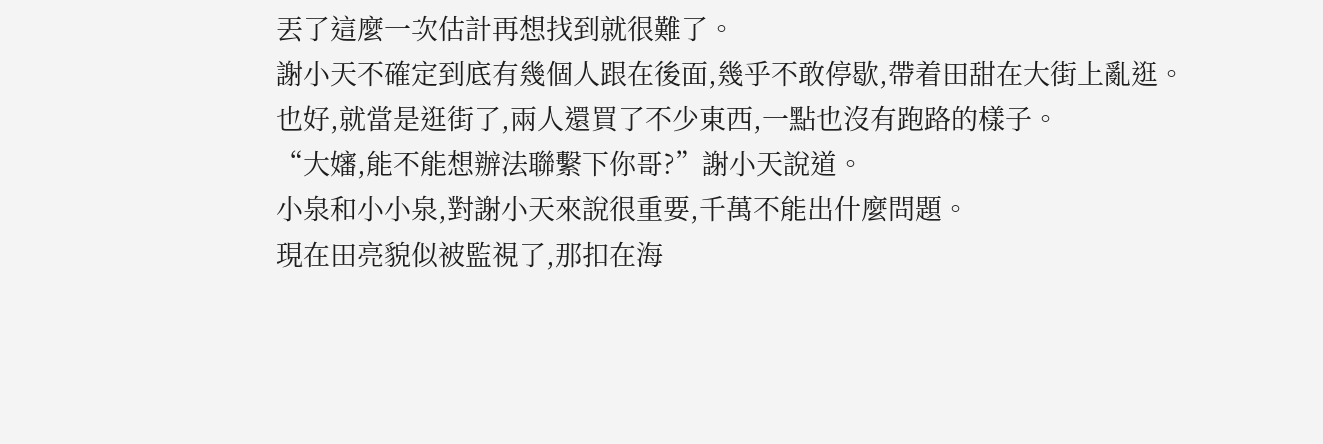丟了這麼一次估計再想找到就很難了。
謝小天不確定到底有幾個人跟在後面,幾乎不敢停歇,帶着田甜在大街上亂逛。
也好,就當是逛街了,兩人還買了不少東西,一點也沒有跑路的樣子。
“大嬸,能不能想辦法聯繫下你哥?”謝小天說道。
小泉和小小泉,對謝小天來說很重要,千萬不能出什麼問題。
現在田亮貌似被監視了,那扣在海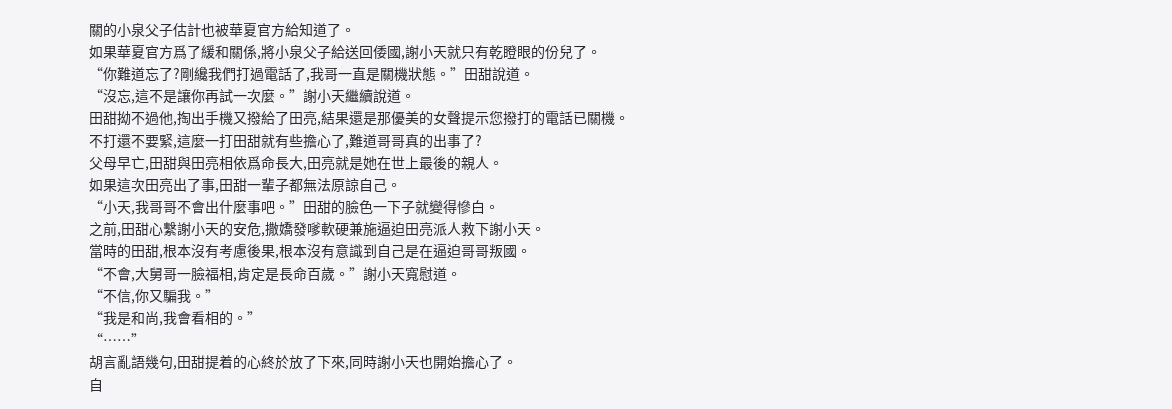關的小泉父子估計也被華夏官方給知道了。
如果華夏官方爲了緩和關係,將小泉父子給送回倭國,謝小天就只有乾瞪眼的份兒了。
“你難道忘了?剛纔我們打過電話了,我哥一直是關機狀態。”田甜說道。
“沒忘,這不是讓你再試一次麼。”謝小天繼續說道。
田甜拗不過他,掏出手機又撥給了田亮,結果還是那優美的女聲提示您撥打的電話已關機。
不打還不要緊,這麼一打田甜就有些擔心了,難道哥哥真的出事了?
父母早亡,田甜與田亮相依爲命長大,田亮就是她在世上最後的親人。
如果這次田亮出了事,田甜一輩子都無法原諒自己。
“小天,我哥哥不會出什麼事吧。”田甜的臉色一下子就變得慘白。
之前,田甜心繫謝小天的安危,撒嬌發嗲軟硬兼施逼迫田亮派人救下謝小天。
當時的田甜,根本沒有考慮後果,根本沒有意識到自己是在逼迫哥哥叛國。
“不會,大舅哥一臉福相,肯定是長命百歲。”謝小天寬慰道。
“不信,你又騙我。”
“我是和尚,我會看相的。”
“……”
胡言亂語幾句,田甜提着的心終於放了下來,同時謝小天也開始擔心了。
自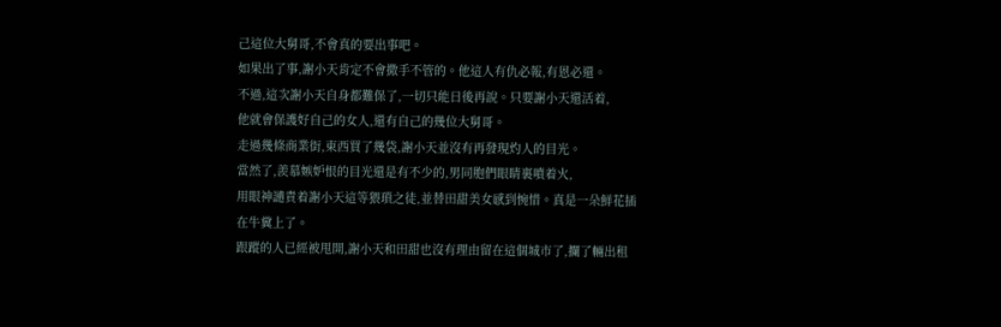己這位大舅哥,不會真的要出事吧。
如果出了事,謝小天肯定不會撒手不管的。他這人有仇必報,有恩必還。
不過,這次謝小天自身都難保了,一切只能日後再說。只要謝小天還活着,
他就會保護好自己的女人,還有自己的幾位大舅哥。
走過幾條商業街,東西買了幾袋,謝小天並沒有再發現灼人的目光。
當然了,羨慕嫉妒恨的目光還是有不少的,男同胞們眼睛裏噴着火,
用眼神譴責着謝小天這等猥瑣之徒,並替田甜美女感到惋惜。真是一朵鮮花插在牛糞上了。
跟蹤的人已經被甩開,謝小天和田甜也沒有理由留在這個城市了,攔了輛出租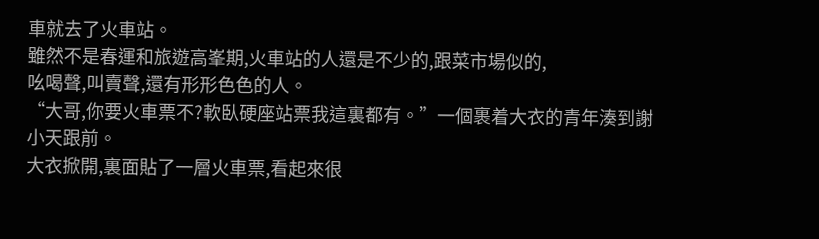車就去了火車站。
雖然不是春運和旅遊高峯期,火車站的人還是不少的,跟菜市場似的,
吆喝聲,叫賣聲,還有形形色色的人。
“大哥,你要火車票不?軟臥硬座站票我這裏都有。”一個裹着大衣的青年湊到謝小天跟前。
大衣掀開,裏面貼了一層火車票,看起來很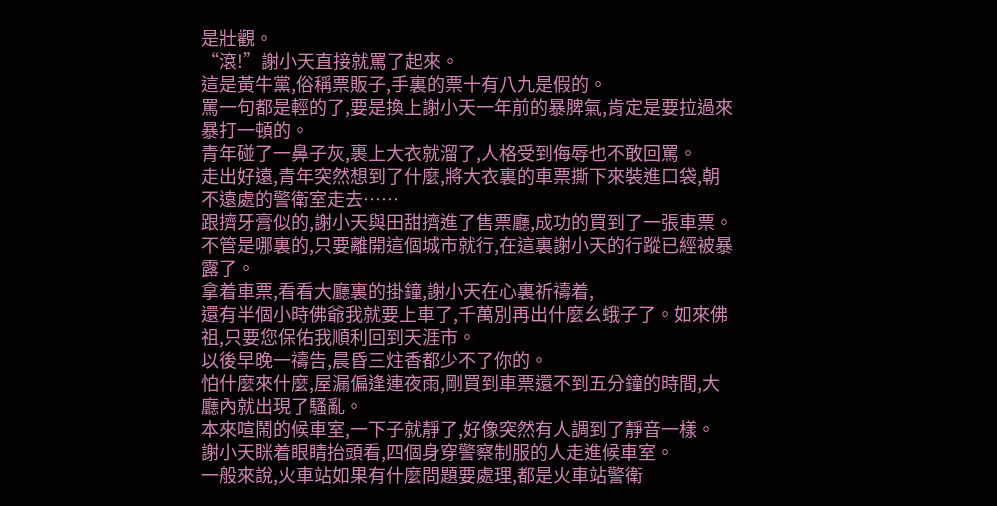是壯觀。
“滾!”謝小天直接就罵了起來。
這是黃牛黨,俗稱票販子,手裏的票十有八九是假的。
罵一句都是輕的了,要是換上謝小天一年前的暴脾氣,肯定是要拉過來暴打一頓的。
青年碰了一鼻子灰,裹上大衣就溜了,人格受到侮辱也不敢回罵。
走出好遠,青年突然想到了什麼,將大衣裏的車票撕下來裝進口袋,朝不遠處的警衛室走去……
跟擠牙膏似的,謝小天與田甜擠進了售票廳,成功的買到了一張車票。
不管是哪裏的,只要離開這個城市就行,在這裏謝小天的行蹤已經被暴露了。
拿着車票,看看大廳裏的掛鐘,謝小天在心裏祈禱着,
還有半個小時佛爺我就要上車了,千萬別再出什麼幺蛾子了。如來佛祖,只要您保佑我順利回到天涯市。
以後早晚一禱告,晨昏三炷香都少不了你的。
怕什麼來什麼,屋漏偏逢連夜雨,剛買到車票還不到五分鐘的時間,大廳內就出現了騷亂。
本來喧鬧的候車室,一下子就靜了,好像突然有人調到了靜音一樣。
謝小天眯着眼睛抬頭看,四個身穿警察制服的人走進候車室。
一般來說,火車站如果有什麼問題要處理,都是火車站警衛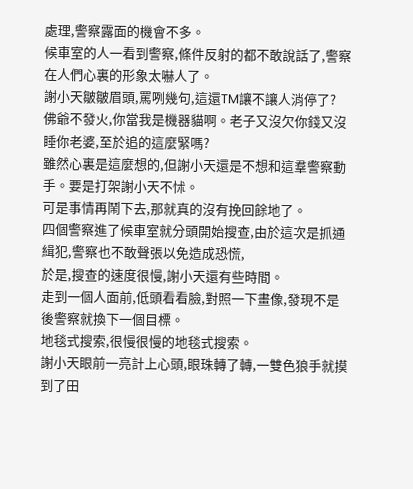處理,警察露面的機會不多。
候車室的人一看到警察,條件反射的都不敢說話了,警察在人們心裏的形象太嚇人了。
謝小天皺皺眉頭,罵咧幾句,這還TM讓不讓人消停了?
佛爺不發火,你當我是機器貓啊。老子又沒欠你錢又沒睡你老婆,至於追的這麼緊嗎?
雖然心裏是這麼想的,但謝小天還是不想和這羣警察動手。要是打架謝小天不怵。
可是事情再鬧下去,那就真的沒有挽回餘地了。
四個警察進了候車室就分頭開始搜查,由於這次是抓通緝犯,警察也不敢聲張以免造成恐慌,
於是,搜查的速度很慢,謝小天還有些時間。
走到一個人面前,低頭看看臉,對照一下畫像,發現不是後警察就換下一個目標。
地毯式搜索,很慢很慢的地毯式搜索。
謝小天眼前一亮計上心頭,眼珠轉了轉,一雙色狼手就摸到了田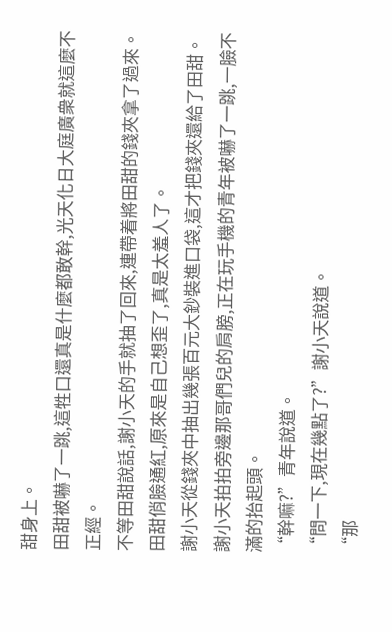甜身上。
田甜被嚇了一跳,這牲口還真是什麼都敢幹,光天化日大庭廣衆就這麼不正經。
不等田甜說話,謝小天的手就抽了回來,連帶着將田甜的錢夾拿了過來。
田甜俏臉通紅,原來是自己想歪了,真是太羞人了。
謝小天從錢夾中抽出幾張百元大鈔裝進口袋,這才把錢夾還給了田甜。
謝小天拍拍旁邊那哥們兒的肩膀,正在玩手機的青年被嚇了一跳,一臉不滿的抬起頭。
“幹嘛?”青年說道。
“問一下,現在幾點了?”謝小天說道。
“那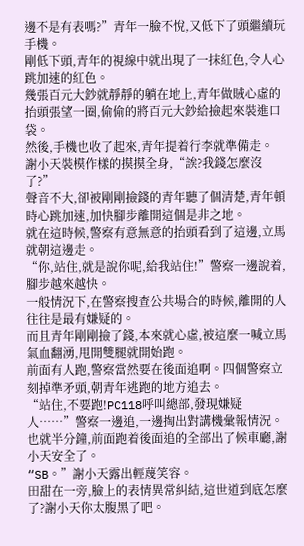邊不是有表嗎?”青年一臉不悅,又低下了頭繼續玩手機。
剛低下頭,青年的視線中就出現了一抹紅色,令人心跳加速的紅色。
幾張百元大鈔就靜靜的躺在地上,青年做賊心虛的抬頭張望一圈,偷偷的將百元大鈔給撿起來裝進口袋。
然後,手機也收了起來,青年提着行李就準備走。
謝小天裝模作樣的摸摸全身,“誒?我錢怎麼沒了?”
聲音不大,卻被剛剛撿錢的青年聽了個清楚,青年頓時心跳加速,加快腳步離開這個是非之地。
就在這時候,警察有意無意的抬頭看到了這邊,立馬就朝這邊走。
“你,站住,就是說你呢,給我站住!”警察一邊說着,腳步越來越快。
一般情況下,在警察搜查公共場合的時候,離開的人往往是最有嫌疑的。
而且青年剛剛撿了錢,本來就心虛,被這麼一喊立馬氣血翻湧,甩開雙腿就開始跑。
前面有人跑,警察當然要在後面追啊。四個警察立刻掉準矛頭,朝青年逃跑的地方追去。
“站住,不要跑!PC118呼叫總部,發現嫌疑人……”警察一邊追,一邊掏出對講機彙報情況。
也就半分鐘,前面跑着後面追的全部出了候車廳,謝小天安全了。
“SB。”謝小天露出輕蔑笑容。
田甜在一旁,臉上的表情異常糾結,這世道到底怎麼了?謝小天你太腹黑了吧。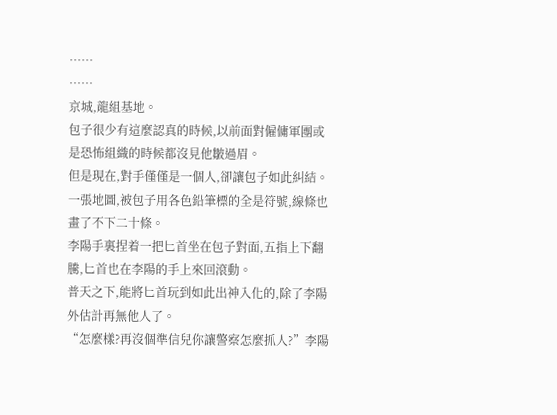……
……
京城,龍組基地。
包子很少有這麼認真的時候,以前面對僱傭軍團或是恐怖組織的時候都沒見他皺過眉。
但是現在,對手僅僅是一個人,卻讓包子如此糾結。
一張地圖,被包子用各色鉛筆標的全是符號,線條也畫了不下二十條。
李陽手裏捏着一把匕首坐在包子對面,五指上下翻騰,匕首也在李陽的手上來回滾動。
普天之下,能將匕首玩到如此出神入化的,除了李陽外估計再無他人了。
“怎麼樣?再沒個準信兒你讓警察怎麼抓人?”李陽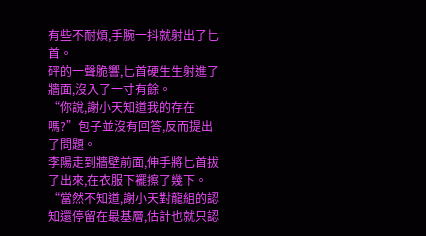有些不耐煩,手腕一抖就射出了匕首。
砰的一聲脆響,匕首硬生生射進了牆面,沒入了一寸有餘。
“你說,謝小天知道我的存在嗎?”包子並沒有回答,反而提出了問題。
李陽走到牆壁前面,伸手將匕首拔了出來,在衣服下襬擦了幾下。
“當然不知道,謝小天對龍組的認知還停留在最基層,估計也就只認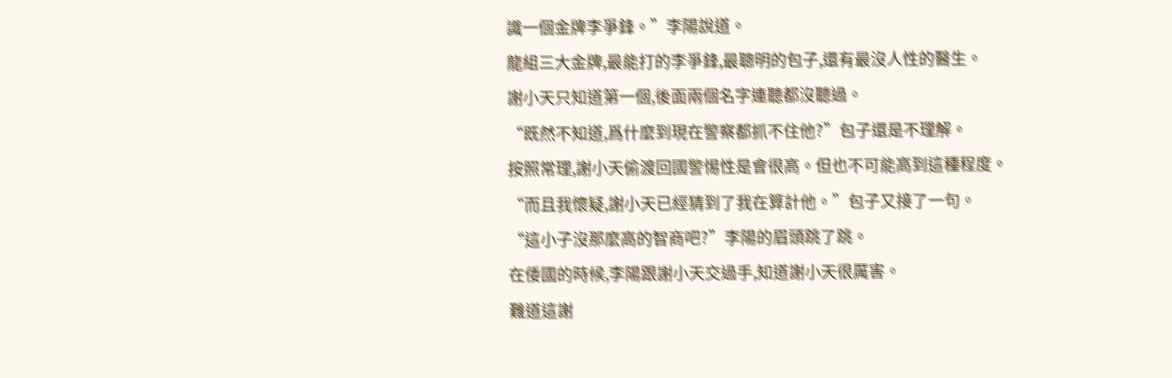識一個金牌李爭鋒。”李陽說道。
龍組三大金牌,最能打的李爭鋒,最聰明的包子,還有最沒人性的醫生。
謝小天只知道第一個,後面兩個名字連聽都沒聽過。
“既然不知道,爲什麼到現在警察都抓不住他?”包子還是不理解。
按照常理,謝小天偷渡回國警惕性是會很高。但也不可能高到這種程度。
“而且我懷疑,謝小天已經猜到了我在算計他。”包子又接了一句。
“這小子沒那麼高的智商吧?”李陽的眉頭跳了跳。
在倭國的時候,李陽跟謝小天交過手,知道謝小天很厲害。
難道這謝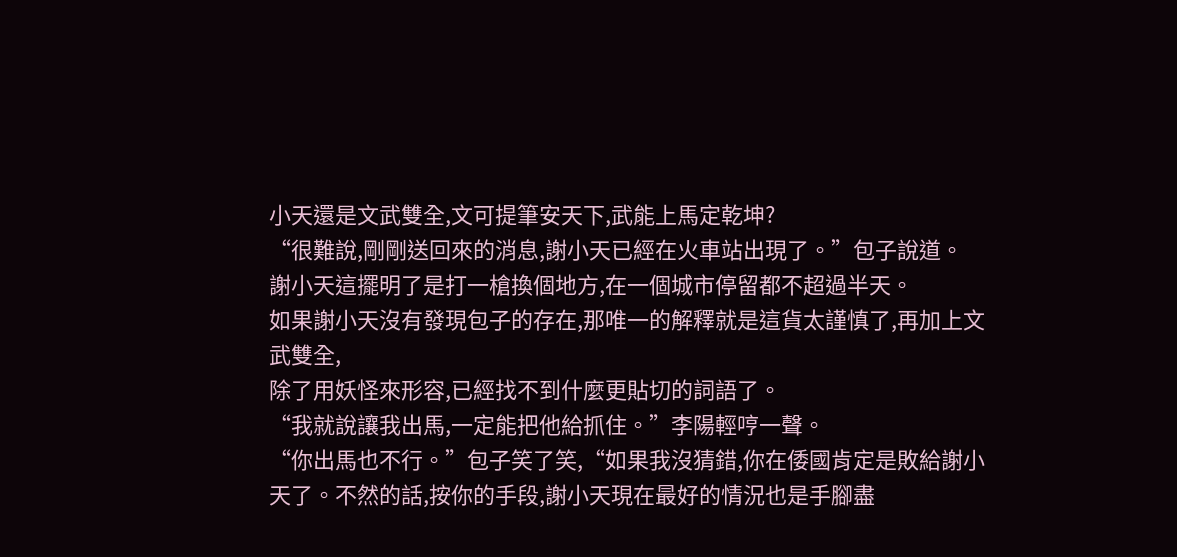小天還是文武雙全,文可提筆安天下,武能上馬定乾坤?
“很難說,剛剛送回來的消息,謝小天已經在火車站出現了。”包子說道。
謝小天這擺明了是打一槍換個地方,在一個城市停留都不超過半天。
如果謝小天沒有發現包子的存在,那唯一的解釋就是這貨太謹慎了,再加上文武雙全,
除了用妖怪來形容,已經找不到什麼更貼切的詞語了。
“我就說讓我出馬,一定能把他給抓住。”李陽輕哼一聲。
“你出馬也不行。”包子笑了笑,“如果我沒猜錯,你在倭國肯定是敗給謝小天了。不然的話,按你的手段,謝小天現在最好的情況也是手腳盡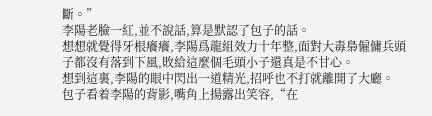斷。”
李陽老臉一紅,並不說話,算是默認了包子的話。
想想就覺得牙根癢癢,李陽爲龍組效力十年整,面對大毒梟僱傭兵頭子都沒有落到下風,敗給這麼個毛頭小子還真是不甘心。
想到這裏,李陽的眼中閃出一道精光,招呼也不打就離開了大廳。
包子看着李陽的背影,嘴角上揚露出笑容,“在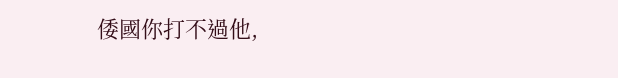倭國你打不過他,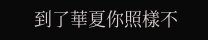到了華夏你照樣不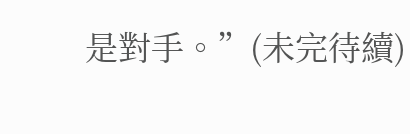是對手。”(未完待續)